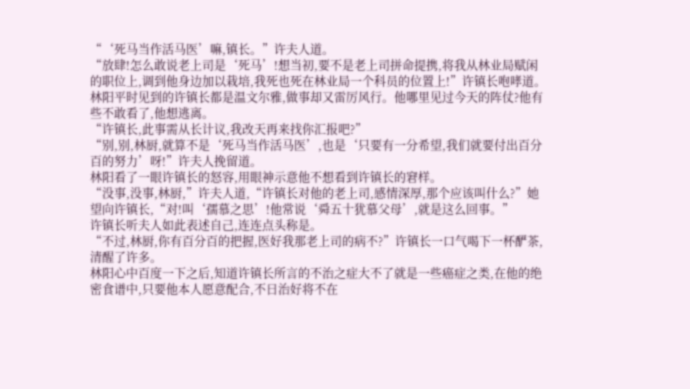“‘死马当作活马医’嘛,镇长。”许夫人道。
“放肆!怎么敢说老上司是‘死马’!想当初,要不是老上司拼命提携,将我从林业局赋闲的职位上,调到他身边加以栽培,我死也死在林业局一个科员的位置上!”许镇长咆哮道。
林阳平时见到的许镇长都是温文尔雅,做事却又雷厉风行。他哪里见过今天的阵仗?他有些不敢看了,他想逃离。
“许镇长,此事需从长计议,我改天再来找你汇报吧?”
“别,别,林厨,就算不是‘死马当作活马医’,也是‘只要有一分希望,我们就要付出百分百的努力’呀!”许夫人挽留道。
林阳看了一眼许镇长的怒容,用眼神示意他不想看到许镇长的窘样。
“没事,没事,林厨,”许夫人道,“许镇长对他的老上司,感情深厚,那个应该叫什么?”她望向许镇长,“对!叫‘孺慕之思’!他常说‘舜五十犹慕父母’,就是这么回事。”
许镇长听夫人如此表述自己,连连点头称是。
“不过,林厨,你有百分百的把握,医好我那老上司的病不?”许镇长一口气喝下一杯酽茶,清醒了许多。
林阳心中百度一下之后,知道许镇长所言的不治之症大不了就是一些癌症之类,在他的绝密食谱中,只要他本人愿意配合,不日治好将不在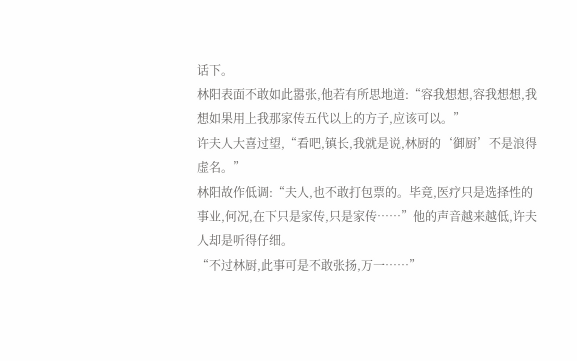话下。
林阳表面不敢如此嚣张,他若有所思地道:“容我想想,容我想想,我想如果用上我那家传五代以上的方子,应该可以。”
许夫人大喜过望,“看吧,镇长,我就是说,林厨的‘御厨’不是浪得虚名。”
林阳故作低调:“夫人,也不敢打包票的。毕竟,医疗只是选择性的事业,何况,在下只是家传,只是家传……”他的声音越来越低,许夫人却是听得仔细。
“不过林厨,此事可是不敢张扬,万一……”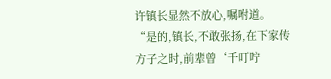许镇长显然不放心,嘱咐道。
“是的,镇长,不敢张扬,在下家传方子之时,前辈曾‘千叮咛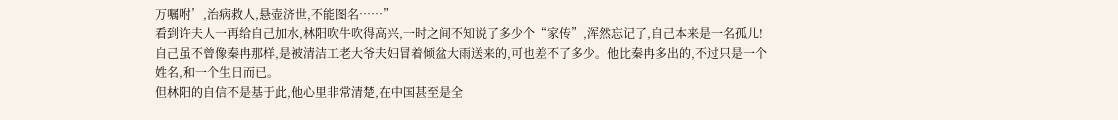万嘱咐’,治病救人,悬壶济世,不能图名……”
看到许夫人一再给自己加水,林阳吹牛吹得高兴,一时之间不知说了多少个“家传”,浑然忘记了,自己本来是一名孤儿!
自己虽不曾像秦冉那样,是被清洁工老大爷夫妇冒着倾盆大雨送来的,可也差不了多少。他比秦冉多出的,不过只是一个姓名,和一个生日而已。
但林阳的自信不是基于此,他心里非常清楚,在中国甚至是全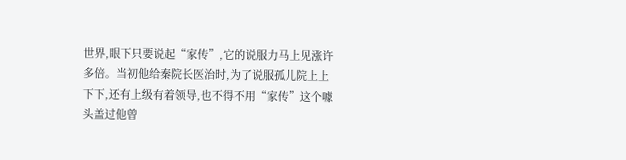世界,眼下只要说起“家传”,它的说服力马上见涨许多倍。当初他给秦院长医治时,为了说服孤儿院上上下下,还有上级有着领导,也不得不用“家传”这个噱头盖过他曾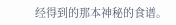经得到的那本神秘的食谱。